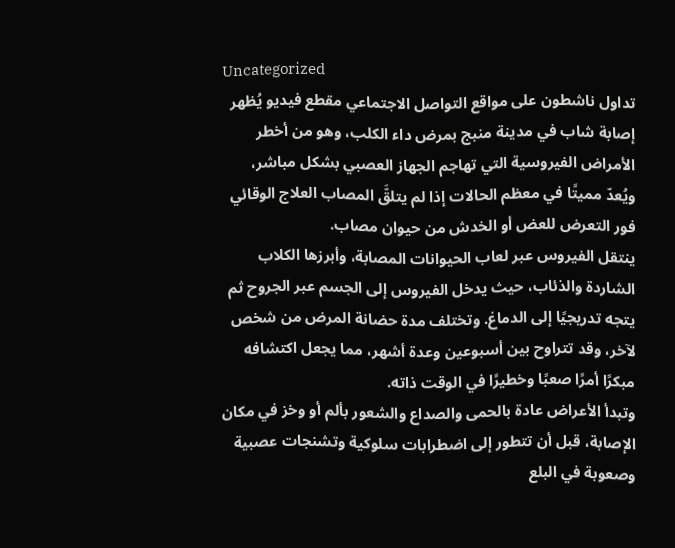Uncategorized
تداول ناشطون على مواقع التواصل الاجتماعي مقطع فيديو يُظهر إصابة شاب في مدينة منبج بمرض داء الكلب، وهو من أخطر الأمراض الفيروسية التي تهاجم الجهاز العصبي بشكل مباشر، ويُعدّ مميتًا في معظم الحالات إذا لم يتلقَّ المصاب العلاج الوقائي فور التعرض للعض أو الخدش من حيوان مصاب.
ينتقل الفيروس عبر لعاب الحيوانات المصابة، وأبرزها الكلاب الشاردة والذئاب، حيث يدخل الفيروس إلى الجسم عبر الجروح ثم يتجه تدريجيًا إلى الدماغ. وتختلف مدة حضانة المرض من شخص لآخر، وقد تتراوح بين أسبوعين وعدة أشهر، مما يجعل اكتشافه مبكرًا أمرًا صعبًا وخطيرًا في الوقت ذاته.
وتبدأ الأعراض عادة بالحمى والصداع والشعور بألم أو وخز في مكان الإصابة، قبل أن تتطور إلى اضطرابات سلوكية وتشنجات عصبية وصعوبة في البلع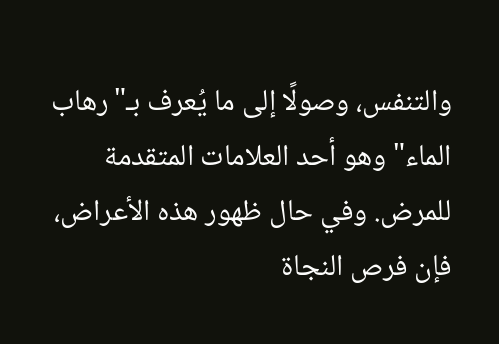والتنفس، وصولًا إلى ما يُعرف بـ"رهاب الماء" وهو أحد العلامات المتقدمة للمرض. وفي حال ظهور هذه الأعراض، فإن فرص النجاة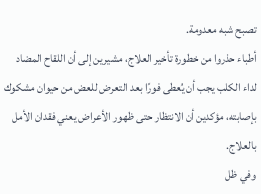تصبح شبه معدومة.
أطباء حذروا من خطورة تأخير العلاج، مشيرين إلى أن اللقاح المضاد لداء الكلب يجب أن يُعطى فورًا بعد التعرض للعض من حيوان مشكوك بإصابته، مؤكدين أن الانتظار حتى ظهور الأعراض يعني فقدان الأمل بالعلاج.
وفي ظل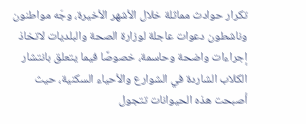تكرار حوادث مماثلة خلال الأشهر الأخيرة، وجّه مواطنون وناشطون دعوات عاجلة لوزارة الصحة والبلديات لاتخاذ إجراءات واضحة وحاسمة، خصوصًا فيما يتعلق بانتشار الكلاب الشاردة في الشوارع والأحياء السكنية، حيث أصبحت هذه الحيوانات تتجول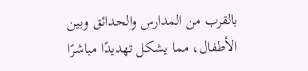بالقرب من المدارس والحدائق وبين الأطفال، مما يشكل تهديدًا مباشرًا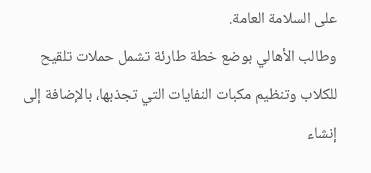على السلامة العامة.
وطالب الأهالي بوضع خطة طارئة تشمل حملات تلقيح للكلاب وتنظيم مكبات النفايات التي تجذبها، بالإضافة إلى إنشاء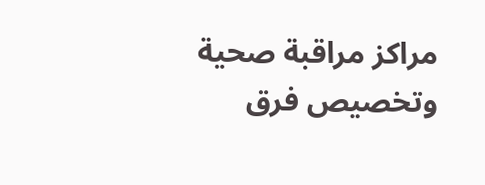مراكز مراقبة صحية وتخصيص فرق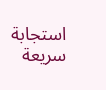استجابة سريعة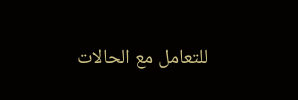للتعامل مع الحالات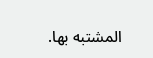المشتبه بها.